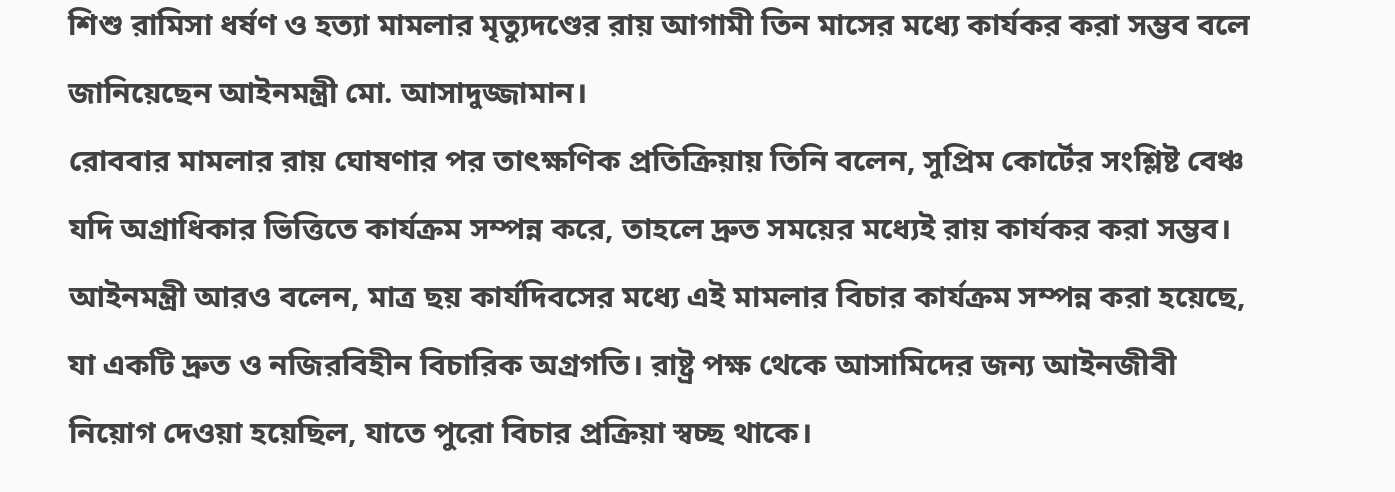শিশু রামিসা ধর্ষণ ও হত্যা মামলার মৃত্যুদণ্ডের রায় আগামী তিন মাসের মধ্যে কার্যকর করা সম্ভব বলে জানিয়েছেন আইনমন্ত্রী মো. আসাদুজ্জামান।
রোববার মামলার রায় ঘোষণার পর তাৎক্ষণিক প্রতিক্রিয়ায় তিনি বলেন, সুপ্রিম কোর্টের সংশ্লিষ্ট বেঞ্চ যদি অগ্রাধিকার ভিত্তিতে কার্যক্রম সম্পন্ন করে, তাহলে দ্রুত সময়ের মধ্যেই রায় কার্যকর করা সম্ভব।
আইনমন্ত্রী আরও বলেন, মাত্র ছয় কার্যদিবসের মধ্যে এই মামলার বিচার কার্যক্রম সম্পন্ন করা হয়েছে, যা একটি দ্রুত ও নজিরবিহীন বিচারিক অগ্রগতি। রাষ্ট্র পক্ষ থেকে আসামিদের জন্য আইনজীবী নিয়োগ দেওয়া হয়েছিল, যাতে পুরো বিচার প্রক্রিয়া স্বচ্ছ থাকে।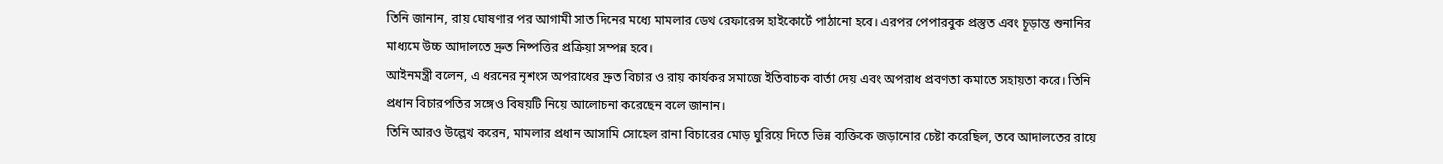তিনি জানান, রায় ঘোষণার পর আগামী সাত দিনের মধ্যে মামলার ডেথ রেফারেন্স হাইকোর্টে পাঠানো হবে। এরপর পেপারবুক প্রস্তুত এবং চূড়ান্ত শুনানির মাধ্যমে উচ্চ আদালতে দ্রুত নিষ্পত্তির প্রক্রিয়া সম্পন্ন হবে।
আইনমন্ত্রী বলেন, এ ধরনের নৃশংস অপরাধের দ্রুত বিচার ও রায় কার্যকর সমাজে ইতিবাচক বার্তা দেয় এবং অপরাধ প্রবণতা কমাতে সহায়তা করে। তিনি প্রধান বিচারপতির সঙ্গেও বিষয়টি নিয়ে আলোচনা করেছেন বলে জানান।
তিনি আরও উল্লেখ করেন, মামলার প্রধান আসামি সোহেল রানা বিচারের মোড় ঘুরিয়ে দিতে ভিন্ন ব্যক্তিকে জড়ানোর চেষ্টা করেছিল, তবে আদালতের রায়ে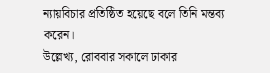ন্যায়বিচার প্রতিষ্ঠিত হয়েছে বলে তিনি মন্তব্য করেন।
উল্লেখ্য, রোববার সকালে ঢাকার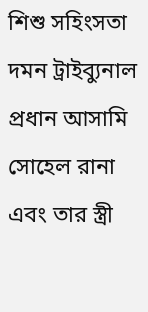শিশু সহিংসতা দমন ট্রাইব্যুনাল প্রধান আসামি সোহেল রানা এবং তার স্ত্রী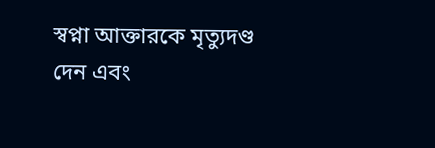স্বপ্না আক্তারকে মৃত্যুদণ্ড দেন এবং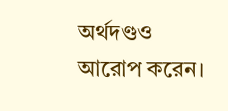অর্থদণ্ডও আরোপ করেন।